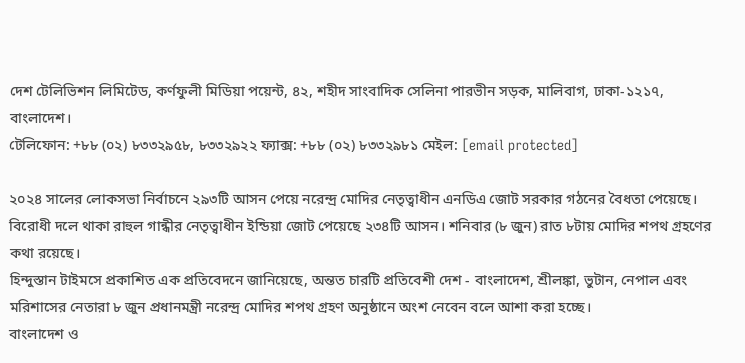দেশ টেলিভিশন লিমিটেড, কর্ণফুলী মিডিয়া পয়েন্ট, ৪২, শহীদ সাংবাদিক সেলিনা পারভীন সড়ক, মালিবাগ, ঢাকা-১২১৭, বাংলাদেশ।
টেলিফোন: +৮৮ (০২) ৮৩৩২৯৫৮, ৮৩৩২৯২২ ফ্যাক্স: +৮৮ (০২) ৮৩৩২৯৮১ মেইল: [email protected]

২০২৪ সালের লোকসভা নির্বাচনে ২৯৩টি আসন পেয়ে নরেন্দ্র মোদির নেতৃত্বাধীন এনডিএ জোট সরকার গঠনের বৈধতা পেয়েছে। বিরোধী দলে থাকা রাহুল গান্ধীর নেতৃত্বাধীন ইন্ডিয়া জোট পেয়েছে ২৩৪টি আসন। শনিবার (৮ জুন) রাত ৮টায় মোদির শপথ গ্রহণের কথা রয়েছে।
হিন্দুস্তান টাইমসে প্রকাশিত এক প্রতিবেদনে জানিয়েছে, অন্তত চারটি প্রতিবেশী দেশ - বাংলাদেশ, শ্রীলঙ্কা, ভুটান, নেপাল এবং মরিশাসের নেতারা ৮ জুন প্রধানমন্ত্রী নরেন্দ্র মোদির শপথ গ্রহণ অনুষ্ঠানে অংশ নেবেন বলে আশা করা হচ্ছে।
বাংলাদেশ ও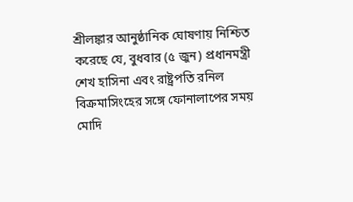শ্রীলঙ্কার আনুষ্ঠানিক ঘোষণায় নিশ্চিত করেছে যে, বুধবার (৫ জুন) প্রধানমন্ত্রী শেখ হাসিনা এবং রাষ্ট্রপতি রনিল বিক্রমাসিংহের সঙ্গে ফোনালাপের সময় মোদি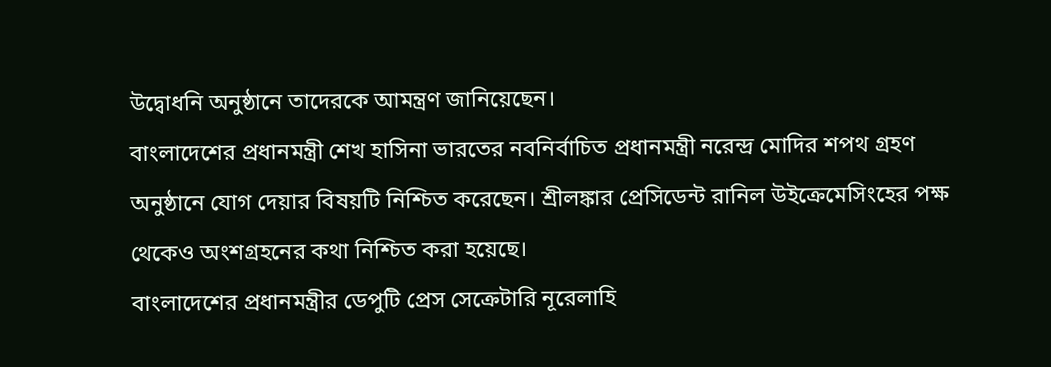উদ্বোধনি অনুষ্ঠানে তাদেরকে আমন্ত্রণ জানিয়েছেন।
বাংলাদেশের প্রধানমন্ত্রী শেখ হাসিনা ভারতের নবনির্বাচিত প্রধানমন্ত্রী নরেন্দ্র মোদির শপথ গ্রহণ অনুষ্ঠানে যোগ দেয়ার বিষয়টি নিশ্চিত করেছেন। শ্রীলঙ্কার প্রেসিডেন্ট রানিল উইক্রেমেসিংহের পক্ষ থেকেও অংশগ্রহনের কথা নিশ্চিত করা হয়েছে।
বাংলাদেশের প্রধানমন্ত্রীর ডেপুটি প্রেস সেক্রেটারি নূরেলাহি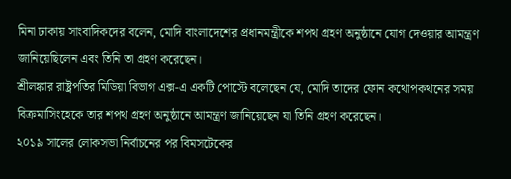মিনা ঢাকায় সাংবাদিকদের বলেন, মোদি বাংলাদেশের প্রধানমন্ত্রীকে শপথ গ্রহণ অনুষ্ঠানে যোগ দেওয়ার আমন্ত্রণ জানিয়েছিলেন এবং তিনি তা গ্রহণ করেছেন।
শ্রীলঙ্কার রাষ্ট্রপতির মিডিয়া বিভাগ এক্স-এ একটি পোস্টে বলেছেন যে, মোদি তাদের ফোন কথোপকথনের সময় বিক্রমাসিংহেকে তার শপথ গ্রহণ অনুষ্ঠানে আমন্ত্রণ জানিয়েছেন যা তিনি গ্রহণ করেছেন।
২০১৯ সালের লোকসভা নির্বাচনের পর বিমসটেকের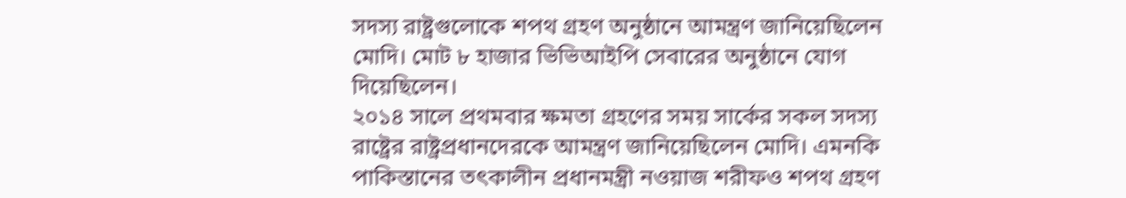সদস্য রাষ্ট্রগুলোকে শপথ গ্রহণ অনুষ্ঠানে আমন্ত্রণ জানিয়েছিলেন মোদি। মোট ৮ হাজার ভিভিআইপি সেবারের অনুষ্ঠানে যোগ দিয়েছিলেন।
২০১৪ সালে প্রথমবার ক্ষমতা গ্রহণের সময় সার্কের সকল সদস্য রাষ্ট্রের রাষ্ট্রপ্রধানদেরকে আমন্ত্রণ জানিয়েছিলেন মোদি। এমনকি পাকিস্তানের তৎকালীন প্রধানমন্ত্রী নওয়াজ শরীফও শপথ গ্রহণ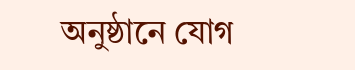অনুষ্ঠানে যোগ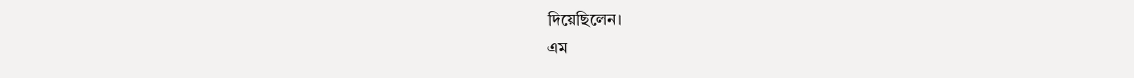দিয়েছিলেন।
এম